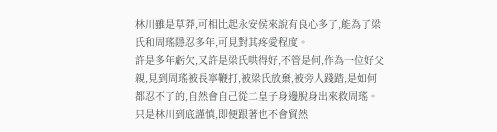林川雖是草莽,可相比起永安侯來說有良心多了,能為了梁氏和周瑤隱忍多年,可見對其疼愛程度。
許是多年虧欠,又許是梁氏哄得好,不管是何,作為一位好父親,見到周瑤被長寧鞭打,被梁氏放棄,被旁人踐踏,是如何都忍不了的,自然會自己從二皇子身邊脫身出來救周瑤。
只是林川到底謹慎,即便跟著也不會貿然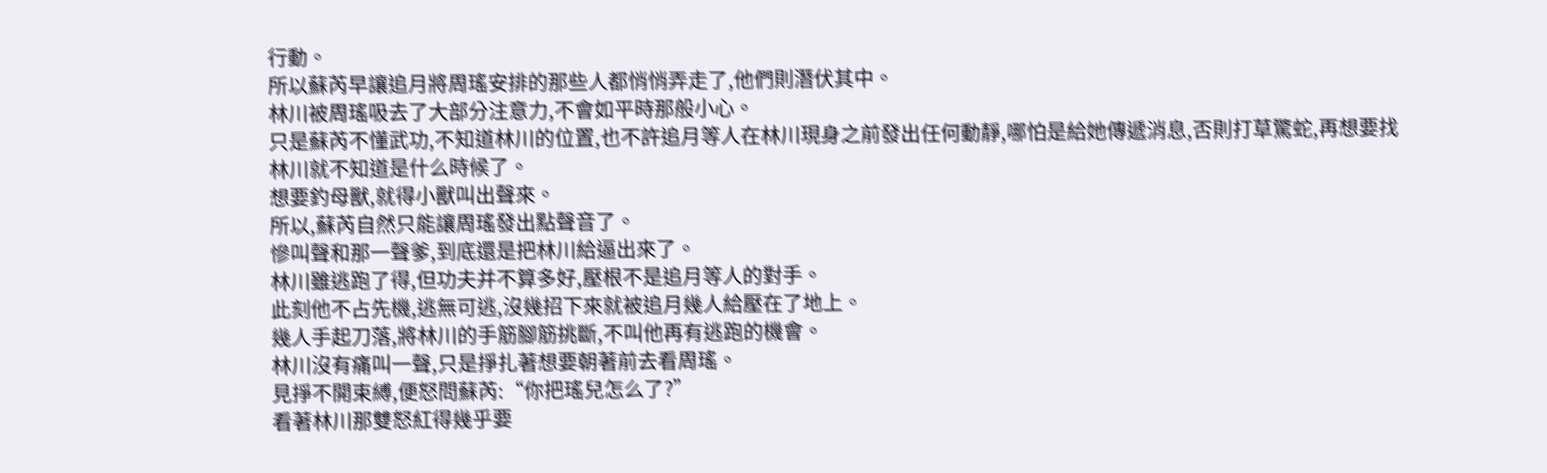行動。
所以蘇芮早讓追月將周瑤安排的那些人都悄悄弄走了,他們則潛伏其中。
林川被周瑤吸去了大部分注意力,不會如平時那般小心。
只是蘇芮不懂武功,不知道林川的位置,也不許追月等人在林川現身之前發出任何動靜,哪怕是給她傳遞消息,否則打草驚蛇,再想要找林川就不知道是什么時候了。
想要釣母獸,就得小獸叫出聲來。
所以,蘇芮自然只能讓周瑤發出點聲音了。
慘叫聲和那一聲爹,到底還是把林川給逼出來了。
林川雖逃跑了得,但功夫并不算多好,壓根不是追月等人的對手。
此刻他不占先機,逃無可逃,沒幾招下來就被追月幾人給壓在了地上。
幾人手起刀落,將林川的手筋腳筋挑斷,不叫他再有逃跑的機會。
林川沒有痛叫一聲,只是掙扎著想要朝著前去看周瑤。
見掙不開束縛,便怒問蘇芮:“你把瑤兒怎么了?”
看著林川那雙怒紅得幾乎要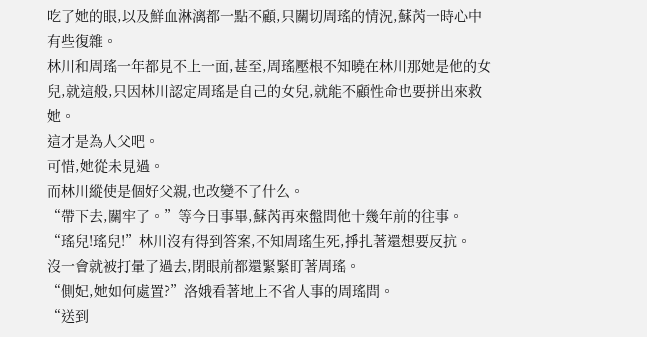吃了她的眼,以及鮮血淋漓都一點不顧,只關切周瑤的情況,蘇芮一時心中有些復雜。
林川和周瑤一年都見不上一面,甚至,周瑤壓根不知曉在林川那她是他的女兒,就這般,只因林川認定周瑤是自己的女兒,就能不顧性命也要拼出來救她。
這才是為人父吧。
可惜,她從未見過。
而林川縱使是個好父親,也改變不了什么。
“帶下去,關牢了。”等今日事畢,蘇芮再來盤問他十幾年前的往事。
“瑤兒!瑤兒!”林川沒有得到答案,不知周瑤生死,掙扎著還想要反抗。
沒一會就被打暈了過去,閉眼前都還緊緊盯著周瑤。
“側妃,她如何處置?”洛娥看著地上不省人事的周瑤問。
“送到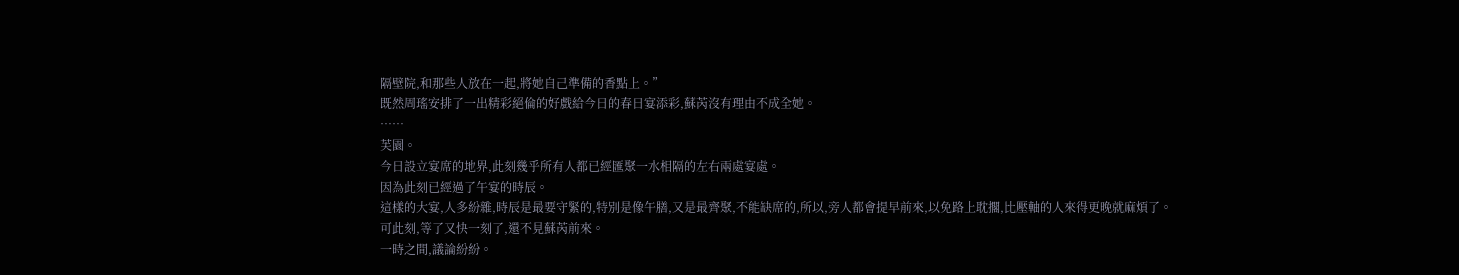隔壁院,和那些人放在一起,將她自己準備的香點上。”
既然周瑤安排了一出精彩絕倫的好戲給今日的春日宴添彩,蘇芮沒有理由不成全她。
……
芙園。
今日設立宴席的地界,此刻幾乎所有人都已經匯聚一水相隔的左右兩處宴處。
因為此刻已經過了午宴的時辰。
這樣的大宴,人多紛雜,時辰是最要守緊的,特別是像午膳,又是最齊聚,不能缺席的,所以,旁人都會提早前來,以免路上耽擱,比壓軸的人來得更晚就麻煩了。
可此刻,等了又快一刻了,還不見蘇芮前來。
一時之間,議論紛紛。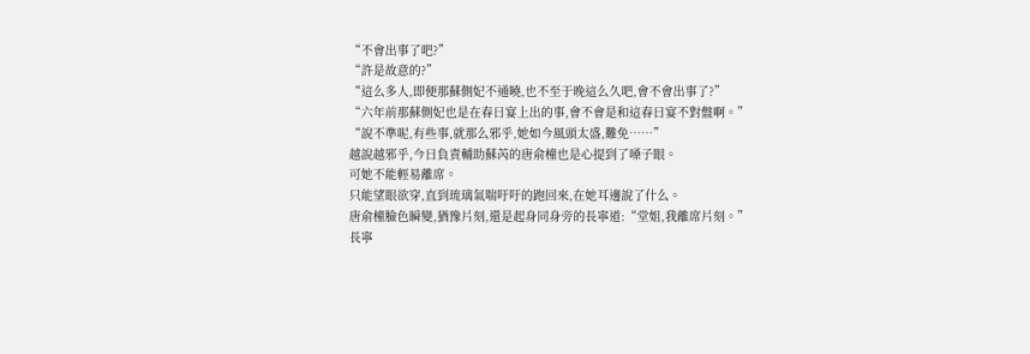“不會出事了吧?”
“許是故意的?”
“這么多人,即便那蘇側妃不通曉,也不至于晚這么久吧,會不會出事了?”
“六年前那蘇側妃也是在春日宴上出的事,會不會是和這春日宴不對盤啊。”
“說不準呢,有些事,就那么邪乎,她如今風頭太盛,難免……”
越說越邪乎,今日負責輔助蘇芮的唐俞橦也是心提到了嗓子眼。
可她不能輕易離席。
只能望眼欲穿,直到琉璃氣喘吁吁的跑回來,在她耳邊說了什么。
唐俞橦臉色瞬變,猶豫片刻,還是起身同身旁的長寧道:“堂姐,我離席片刻。”
長寧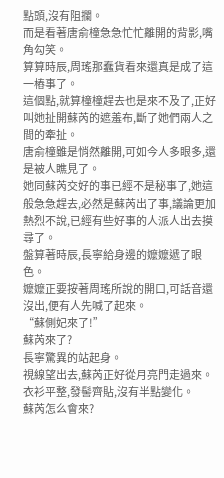點頭,沒有阻攔。
而是看著唐俞橦急急忙忙離開的背影,嘴角勾笑。
算算時辰,周瑤那蠢貨看來還真是成了這一樁事了。
這個點,就算橦橦趕去也是來不及了,正好叫她扯開蘇芮的遮羞布,斷了她們兩人之間的牽扯。
唐俞橦雖是悄然離開,可如今人多眼多,還是被人瞧見了。
她同蘇芮交好的事已經不是秘事了,她這般急急趕去,必然是蘇芮出了事,議論更加熱烈不說,已經有些好事的人派人出去摸尋了。
盤算著時辰,長寧給身邊的嬤嬤遞了眼色。
嬤嬤正要按著周瑤所說的開口,可話音還沒出,便有人先喊了起來。
“蘇側妃來了!”
蘇芮來了?
長寧驚異的站起身。
視線望出去,蘇芮正好從月亮門走過來。
衣衫平整,發髻齊貼,沒有半點變化。
蘇芮怎么會來?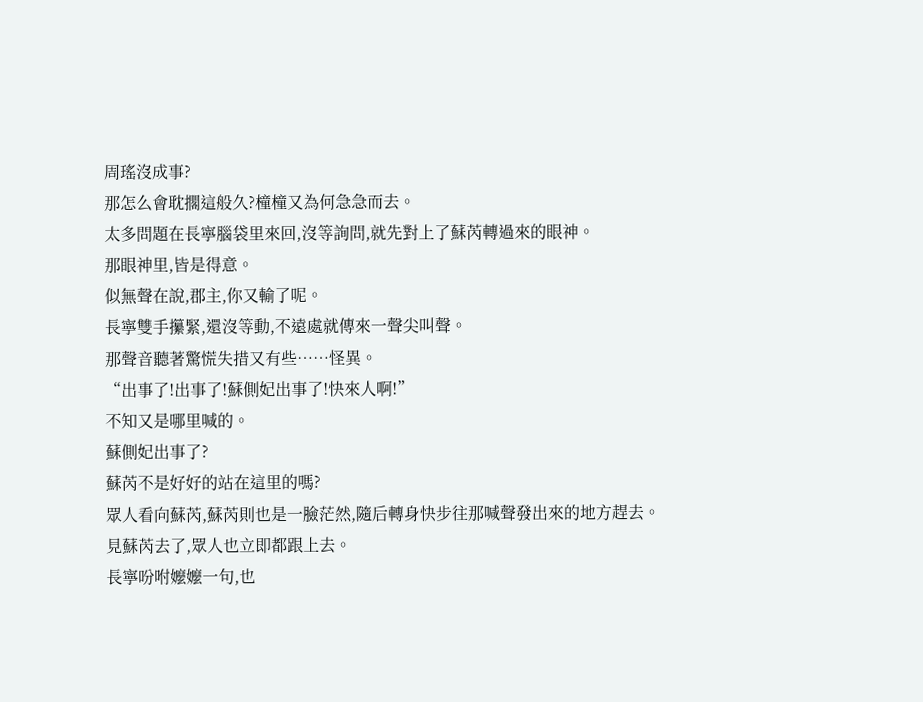周瑤沒成事?
那怎么會耽擱這般久?橦橦又為何急急而去。
太多問題在長寧腦袋里來回,沒等詢問,就先對上了蘇芮轉過來的眼神。
那眼神里,皆是得意。
似無聲在說,郡主,你又輸了呢。
長寧雙手攥緊,還沒等動,不遠處就傳來一聲尖叫聲。
那聲音聽著驚慌失措又有些……怪異。
“出事了!出事了!蘇側妃出事了!快來人啊!”
不知又是哪里喊的。
蘇側妃出事了?
蘇芮不是好好的站在這里的嗎?
眾人看向蘇芮,蘇芮則也是一臉茫然,隨后轉身快步往那喊聲發出來的地方趕去。
見蘇芮去了,眾人也立即都跟上去。
長寧吩咐嬤嬤一句,也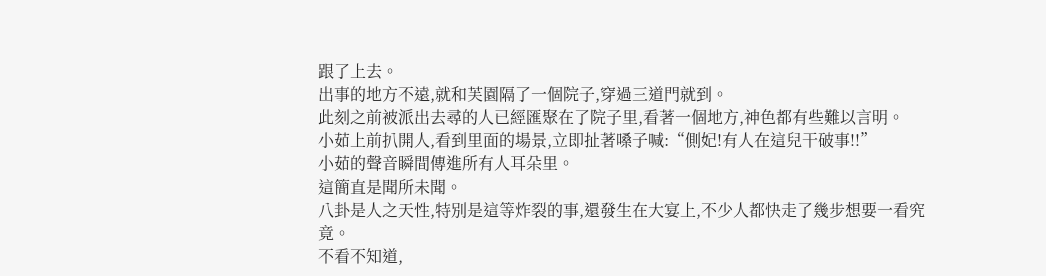跟了上去。
出事的地方不遠,就和芙園隔了一個院子,穿過三道門就到。
此刻之前被派出去尋的人已經匯聚在了院子里,看著一個地方,神色都有些難以言明。
小茹上前扒開人,看到里面的場景,立即扯著嗓子喊:“側妃!有人在這兒干破事!!”
小茹的聲音瞬間傳進所有人耳朵里。
這簡直是聞所未聞。
八卦是人之天性,特別是這等炸裂的事,還發生在大宴上,不少人都快走了幾步想要一看究竟。
不看不知道,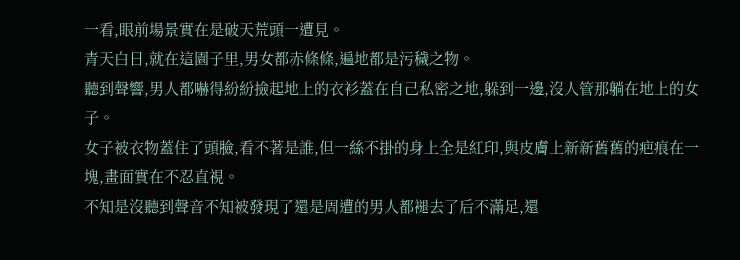一看,眼前場景實在是破天荒頭一遭見。
青天白日,就在這園子里,男女都赤條條,遍地都是污穢之物。
聽到聲響,男人都嚇得紛紛撿起地上的衣衫蓋在自己私密之地,躲到一邊,沒人管那躺在地上的女子。
女子被衣物蓋住了頭臉,看不著是誰,但一絲不掛的身上全是紅印,與皮膚上新新舊舊的疤痕在一塊,畫面實在不忍直視。
不知是沒聽到聲音不知被發現了還是周遭的男人都褪去了后不滿足,還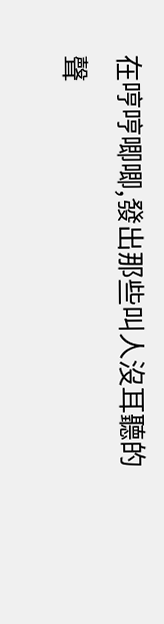在哼哼唧唧,發出那些叫人沒耳聽的聲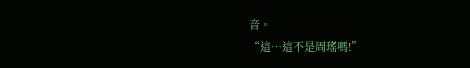音。
“這…這不是周瑤嗎!”